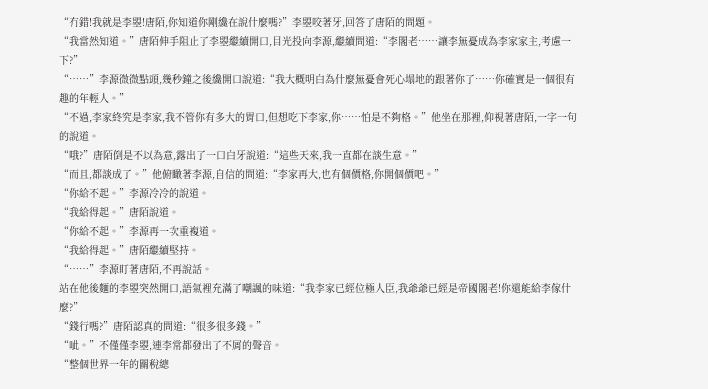“冇錯!我就是李曌!唐陌,你知道你剛纔在說什麼嗎?”李曌咬著牙,回答了唐陌的問題。
“我當然知道。”唐陌伸手阻止了李曌繼續開口,目光投向李源,繼續問道:“李閣老……讓李無憂成為李家家主,考慮一下?”
“……”李源微微點頭,幾秒鐘之後纔開口說道:“我大概明白為什麼無憂會死心塌地的跟著你了……你確實是一個很有趣的年輕人。”
“不過,李家終究是李家,我不管你有多大的胃口,但想吃下李家,你……怕是不夠格。”他坐在那裡,仰視著唐陌,一字一句的說道。
“哦?”唐陌倒是不以為意,露出了一口白牙說道:“這些天來,我一直都在談生意。”
“而且,都談成了。”他俯瞰著李源,自信的問道:“李家再大,也有個價格,你開個價吧。”
“你給不起。”李源冷冷的說道。
“我給得起。”唐陌說道。
“你給不起。”李源再一次重複道。
“我給得起。”唐陌繼續堅持。
“……”李源盯著唐陌,不再說話。
站在他後麵的李曌突然開口,語氣裡充滿了嘲諷的味道:“我李家已經位極人臣,我爺爺已經是帝國閣老!你還能給李傢什麼?”
“錢行嗎?”唐陌認真的問道:“很多很多錢。”
“呲。”不僅僅李曌,連李常都發出了不屑的聲音。
“整個世界一年的關稅總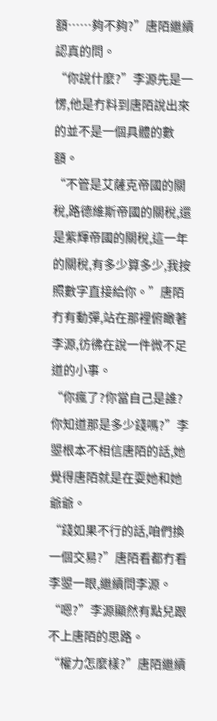額……夠不夠?”唐陌繼續認真的問。
“你說什麼?”李源先是一愣,他是冇料到唐陌說出來的並不是一個具體的數額。
“不管是艾薩克帝國的關稅,路德維斯帝國的關稅,還是紫輝帝國的關稅,這一年的關稅,有多少算多少,我按照數字直接給你。”唐陌冇有動彈,站在那裡俯瞰著李源,彷彿在說一件微不足道的小事。
“你瘋了?你當自己是誰?你知道那是多少錢嗎?”李曌根本不相信唐陌的話,她覺得唐陌就是在耍她和她爺爺。
“錢如果不行的話,咱們換一個交易?”唐陌看都冇看李曌一眼,繼續問李源。
“嗯?”李源顯然有點兒跟不上唐陌的思路。
“權力怎麼樣?”唐陌繼續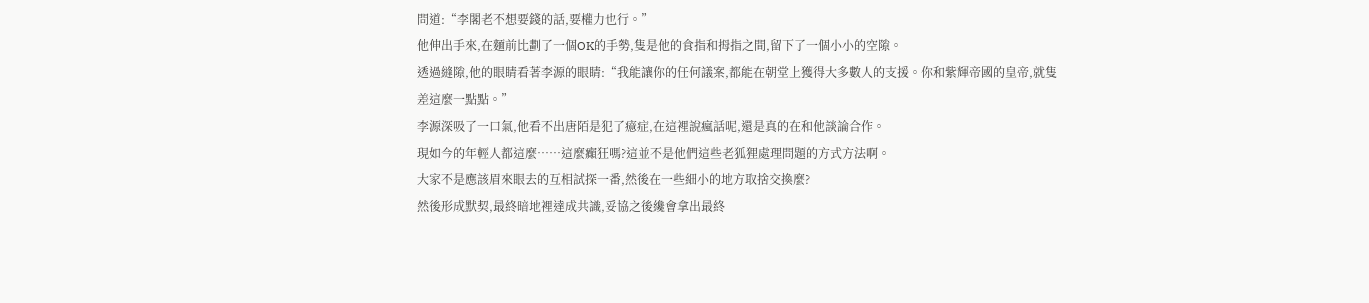問道:“李閣老不想要錢的話,要權力也行。”
他伸出手來,在麵前比劃了一個OK的手勢,隻是他的食指和拇指之間,留下了一個小小的空隙。
透過縫隙,他的眼睛看著李源的眼睛:“我能讓你的任何議案,都能在朝堂上獲得大多數人的支援。你和紫輝帝國的皇帝,就隻差這麼一點點。”
李源深吸了一口氣,他看不出唐陌是犯了癔症,在這裡說瘋話呢,還是真的在和他談論合作。
現如今的年輕人都這麼……這麼癲狂嗎?這並不是他們這些老狐狸處理問題的方式方法啊。
大家不是應該眉來眼去的互相試探一番,然後在一些細小的地方取捨交換麼?
然後形成默契,最終暗地裡達成共識,妥協之後纔會拿出最終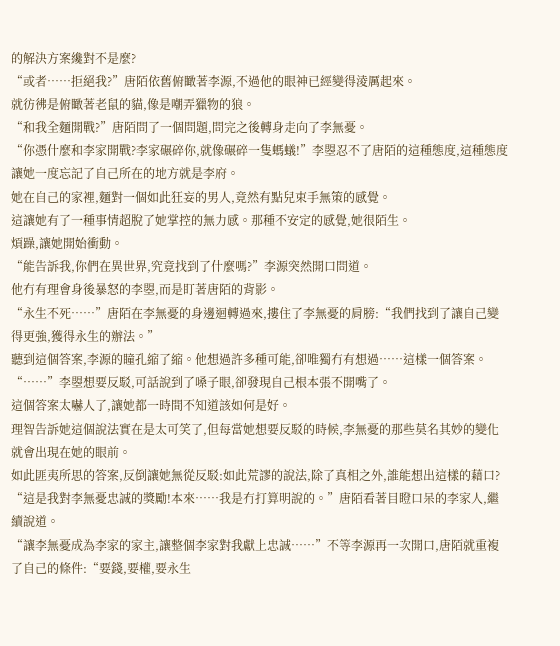的解決方案纔對不是麼?
“或者……拒絕我?”唐陌依舊俯瞰著李源,不過他的眼神已經變得淩厲起來。
就彷彿是俯瞰著老鼠的貓,像是嘲弄獵物的狼。
“和我全麵開戰?”唐陌問了一個問題,問完之後轉身走向了李無憂。
“你憑什麼和李家開戰?李家碾碎你,就像碾碎一隻螞蟻!”李曌忍不了唐陌的這種態度,這種態度讓她一度忘記了自己所在的地方就是李府。
她在自己的家裡,麵對一個如此狂妄的男人,竟然有點兒束手無策的感覺。
這讓她有了一種事情超脫了她掌控的無力感。那種不安定的感覺,她很陌生。
煩躁,讓她開始衝動。
“能告訴我,你們在異世界,究竟找到了什麼嗎?”李源突然開口問道。
他冇有理會身後暴怒的李曌,而是盯著唐陌的背影。
“永生不死……”唐陌在李無憂的身邊迴轉過來,摟住了李無憂的肩膀:“我們找到了讓自己變得更強,獲得永生的辦法。”
聽到這個答案,李源的瞳孔縮了縮。他想過許多種可能,卻唯獨冇有想過……這樣一個答案。
“……”李曌想要反駁,可話說到了嗓子眼,卻發現自己根本張不開嘴了。
這個答案太嚇人了,讓她都一時間不知道該如何是好。
理智告訴她這個說法實在是太可笑了,但每當她想要反駁的時候,李無憂的那些莫名其妙的變化就會出現在她的眼前。
如此匪夷所思的答案,反倒讓她無從反駁:如此荒謬的說法,除了真相之外,誰能想出這樣的藉口?
“這是我對李無憂忠誠的獎勵!本來……我是冇打算明說的。”唐陌看著目瞪口呆的李家人,繼續說道。
“讓李無憂成為李家的家主,讓整個李家對我獻上忠誠……”不等李源再一次開口,唐陌就重複了自己的條件:“要錢,要權,要永生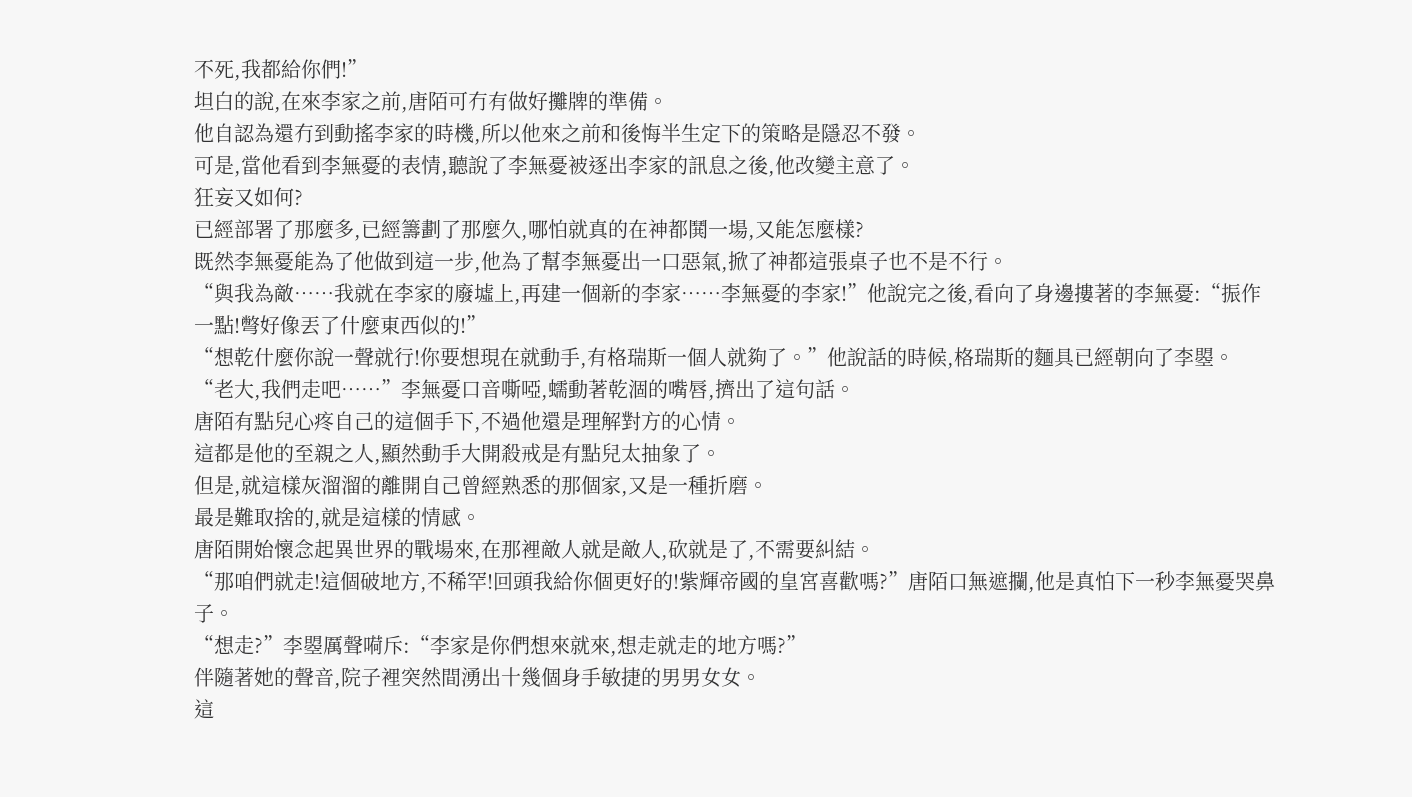不死,我都給你們!”
坦白的說,在來李家之前,唐陌可冇有做好攤牌的準備。
他自認為還冇到動搖李家的時機,所以他來之前和後悔半生定下的策略是隱忍不發。
可是,當他看到李無憂的表情,聽說了李無憂被逐出李家的訊息之後,他改變主意了。
狂妄又如何?
已經部署了那麼多,已經籌劃了那麼久,哪怕就真的在神都鬨一場,又能怎麼樣?
既然李無憂能為了他做到這一步,他為了幫李無憂出一口惡氣,掀了神都這張桌子也不是不行。
“與我為敵……我就在李家的廢墟上,再建一個新的李家……李無憂的李家!”他說完之後,看向了身邊摟著的李無憂:“振作一點!彆好像丟了什麼東西似的!”
“想乾什麼你說一聲就行!你要想現在就動手,有格瑞斯一個人就夠了。”他說話的時候,格瑞斯的麵具已經朝向了李曌。
“老大,我們走吧……”李無憂口音嘶啞,蠕動著乾涸的嘴唇,擠出了這句話。
唐陌有點兒心疼自己的這個手下,不過他還是理解對方的心情。
這都是他的至親之人,顯然動手大開殺戒是有點兒太抽象了。
但是,就這樣灰溜溜的離開自己曾經熟悉的那個家,又是一種折磨。
最是難取捨的,就是這樣的情感。
唐陌開始懷念起異世界的戰場來,在那裡敵人就是敵人,砍就是了,不需要糾結。
“那咱們就走!這個破地方,不稀罕!回頭我給你個更好的!紫輝帝國的皇宮喜歡嗎?”唐陌口無遮攔,他是真怕下一秒李無憂哭鼻子。
“想走?”李曌厲聲嗬斥:“李家是你們想來就來,想走就走的地方嗎?”
伴隨著她的聲音,院子裡突然間湧出十幾個身手敏捷的男男女女。
這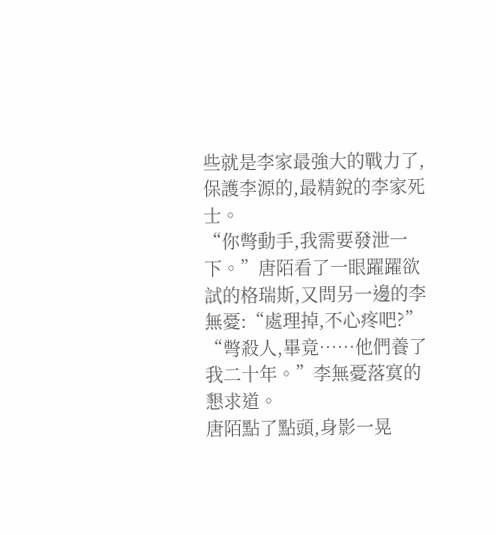些就是李家最強大的戰力了,保護李源的,最精銳的李家死士。
“你彆動手,我需要發泄一下。”唐陌看了一眼躍躍欲試的格瑞斯,又問另一邊的李無憂:“處理掉,不心疼吧?”
“彆殺人,畢竟……他們養了我二十年。”李無憂落寞的懇求道。
唐陌點了點頭,身影一晃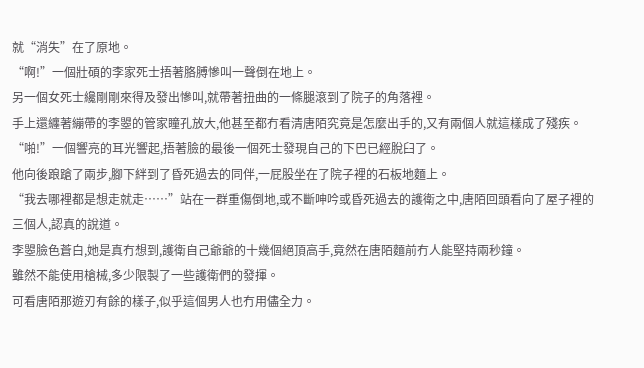就“消失”在了原地。
“啊!”一個壯碩的李家死士捂著胳膊慘叫一聲倒在地上。
另一個女死士纔剛剛來得及發出慘叫,就帶著扭曲的一條腿滾到了院子的角落裡。
手上還纏著繃帶的李曌的管家瞳孔放大,他甚至都冇看清唐陌究竟是怎麼出手的,又有兩個人就這樣成了殘疾。
“啪!”一個響亮的耳光響起,捂著臉的最後一個死士發現自己的下巴已經脫臼了。
他向後踉蹌了兩步,腳下絆到了昏死過去的同伴,一屁股坐在了院子裡的石板地麵上。
“我去哪裡都是想走就走……”站在一群重傷倒地,或不斷呻吟或昏死過去的護衛之中,唐陌回頭看向了屋子裡的三個人,認真的說道。
李曌臉色蒼白,她是真冇想到,護衛自己爺爺的十幾個絕頂高手,竟然在唐陌麵前冇人能堅持兩秒鐘。
雖然不能使用槍械,多少限製了一些護衛們的發揮。
可看唐陌那遊刃有餘的樣子,似乎這個男人也冇用儘全力。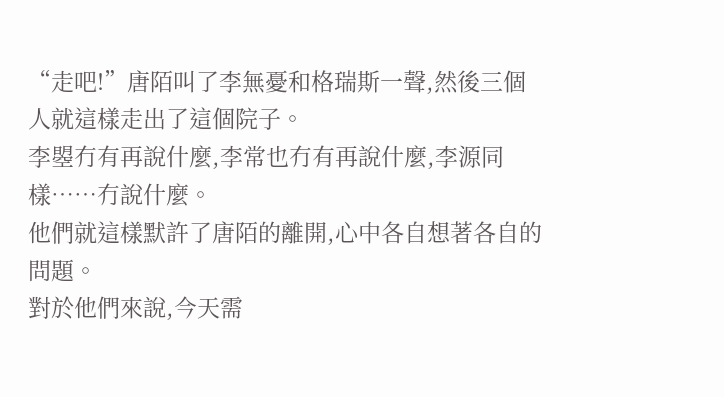“走吧!”唐陌叫了李無憂和格瑞斯一聲,然後三個人就這樣走出了這個院子。
李曌冇有再說什麼,李常也冇有再說什麼,李源同樣……冇說什麼。
他們就這樣默許了唐陌的離開,心中各自想著各自的問題。
對於他們來說,今天需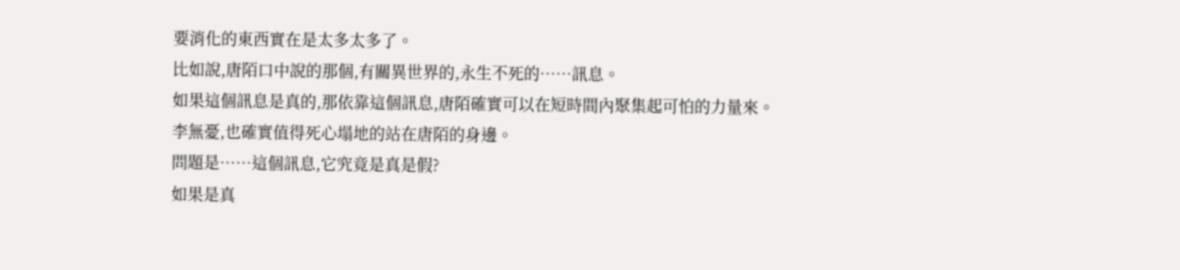要消化的東西實在是太多太多了。
比如說,唐陌口中說的那個,有關異世界的,永生不死的……訊息。
如果這個訊息是真的,那依靠這個訊息,唐陌確實可以在短時間內聚集起可怕的力量來。
李無憂,也確實值得死心塌地的站在唐陌的身邊。
問題是……這個訊息,它究竟是真是假?
如果是真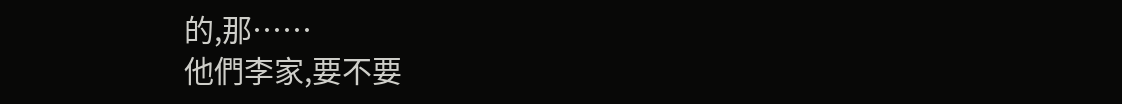的,那……
他們李家,要不要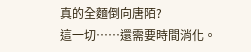真的全麵倒向唐陌?
這一切……還需要時間消化。